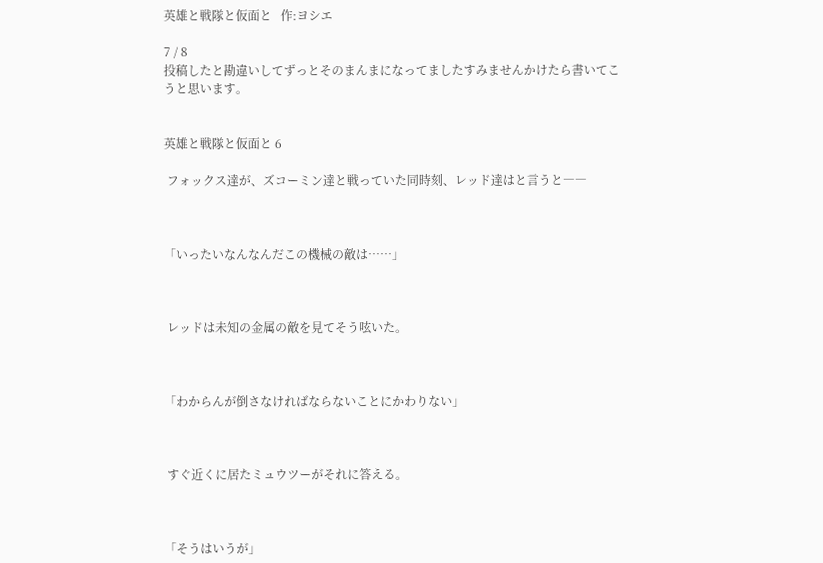英雄と戦隊と仮面と   作:ヨシエ

7 / 8
投稿したと勘違いしてずっとそのまんまになってましたすみませんかけたら書いてこうと思います。


英雄と戦隊と仮面と 6

 フォックス達が、ズコーミン達と戦っていた同時刻、レッド達はと言うと――



「いったいなんなんだこの機械の敵は……」



 レッドは未知の金属の敵を見てそう呟いた。



「わからんが倒さなければならないことにかわりない」



 すぐ近くに居たミュウツーがそれに答える。



「そうはいうが」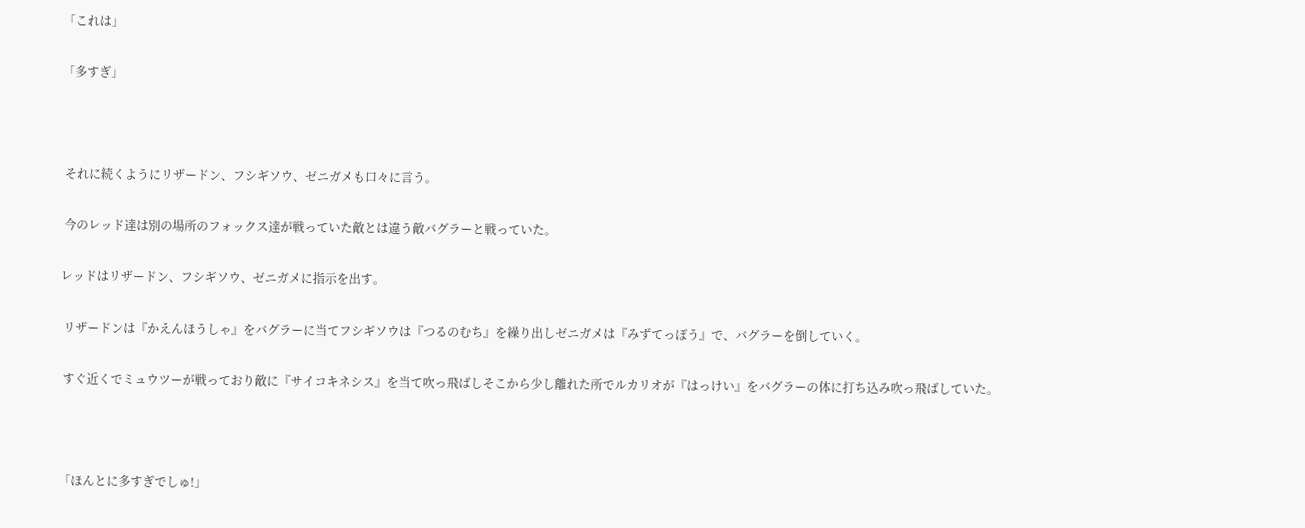「これは」

「多すぎ」



 それに続くようにリザードン、フシギソウ、ゼニガメも口々に言う。

 今のレッド達は別の場所のフォックス達が戦っていた敵とは違う敵バグラーと戦っていた。

レッドはリザードン、フシギソウ、ゼニガメに指示を出す。

 リザードンは『かえんほうしゃ』をバグラーに当てフシギソウは『つるのむち』を繰り出しゼニガメは『みずてっぽう』で、バグラーを倒していく。

 すぐ近くでミュウツーが戦っており敵に『サイコキネシス』を当て吹っ飛ばしそこから少し離れた所でルカリオが『はっけい』をバグラーの体に打ち込み吹っ飛ばしていた。



「ほんとに多すぎでしゅ!」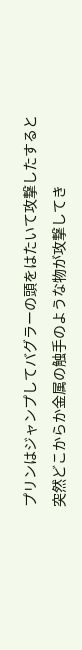プリンはジャンプしてバグラーの頭をはたいて攻撃したすると突然どこからか金属の触手のような物が攻撃してき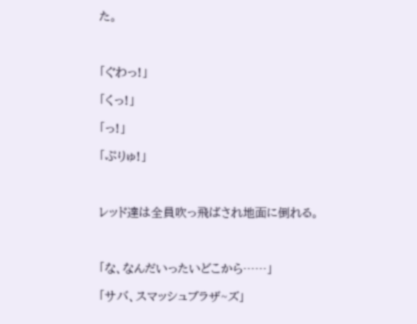た。



「ぐわっ!」

「くっ!」

「っ!」

「ぷりゅ!」



レッド達は全員吹っ飛ばされ地面に倒れる。



「な、なんだいったいどこから……」

「サバ、スマッシュブラザ~ズ」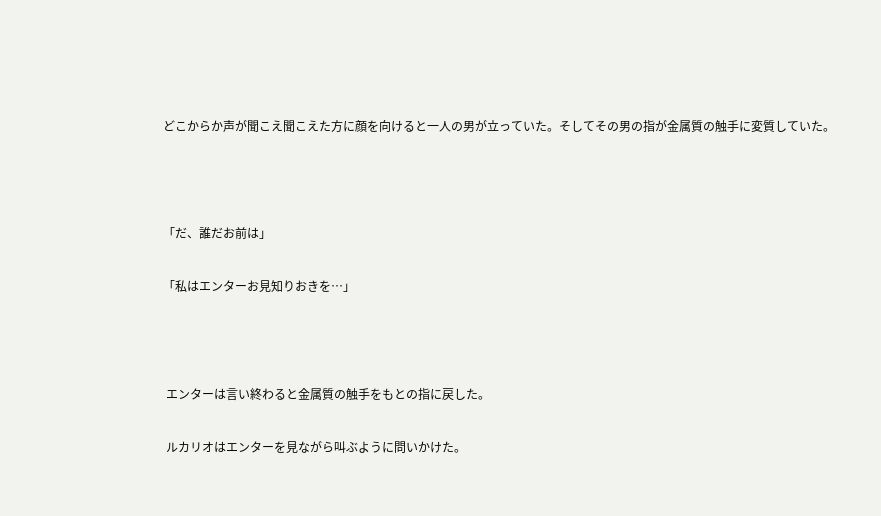どこからか声が聞こえ聞こえた方に顔を向けると一人の男が立っていた。そしてその男の指が金属質の触手に変質していた。



「だ、誰だお前は」

「私はエンターお見知りおきを…」



 エンターは言い終わると金属質の触手をもとの指に戻した。

 ルカリオはエンターを見ながら叫ぶように問いかけた。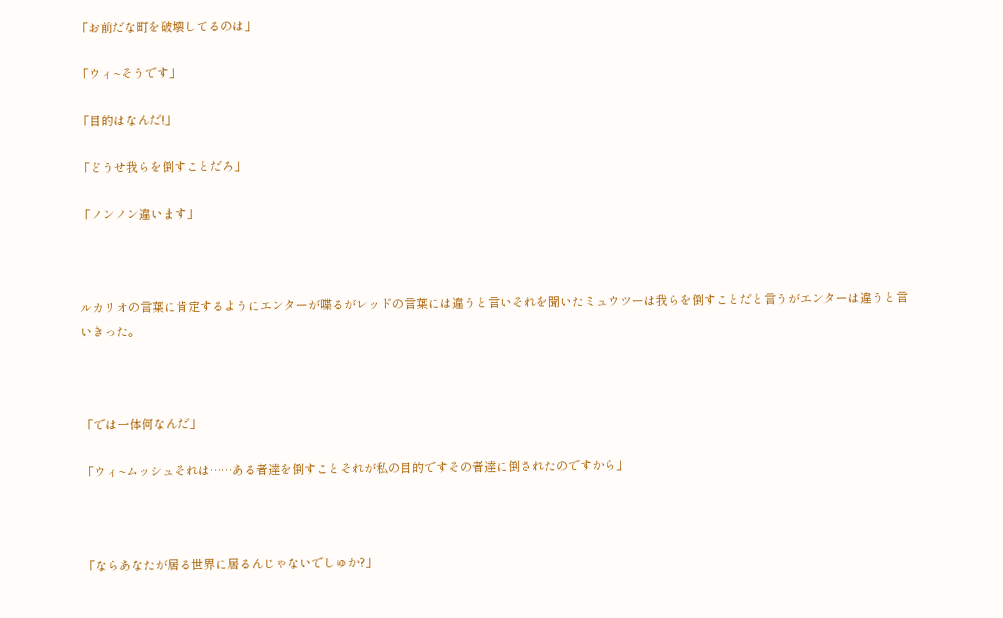「お前だな町を破壊してるのは」

「ウィ~そうです」

「目的はなんだ!」

「どうせ我らを倒すことだろ」

「ノンノン違います」



ルカリオの言葉に肯定するようにエンターが喋るがレッドの言葉には違うと言いそれを聞いたミュウツーは我らを倒すことだと言うがエンターは違うと言いきった。



「では一体何なんだ」

「ウィ~ムッシュそれは……ある者達を倒すことそれが私の目的ですその者達に倒されたのですから」



「ならあなたが居る世界に居るんじゃないでしゅか?」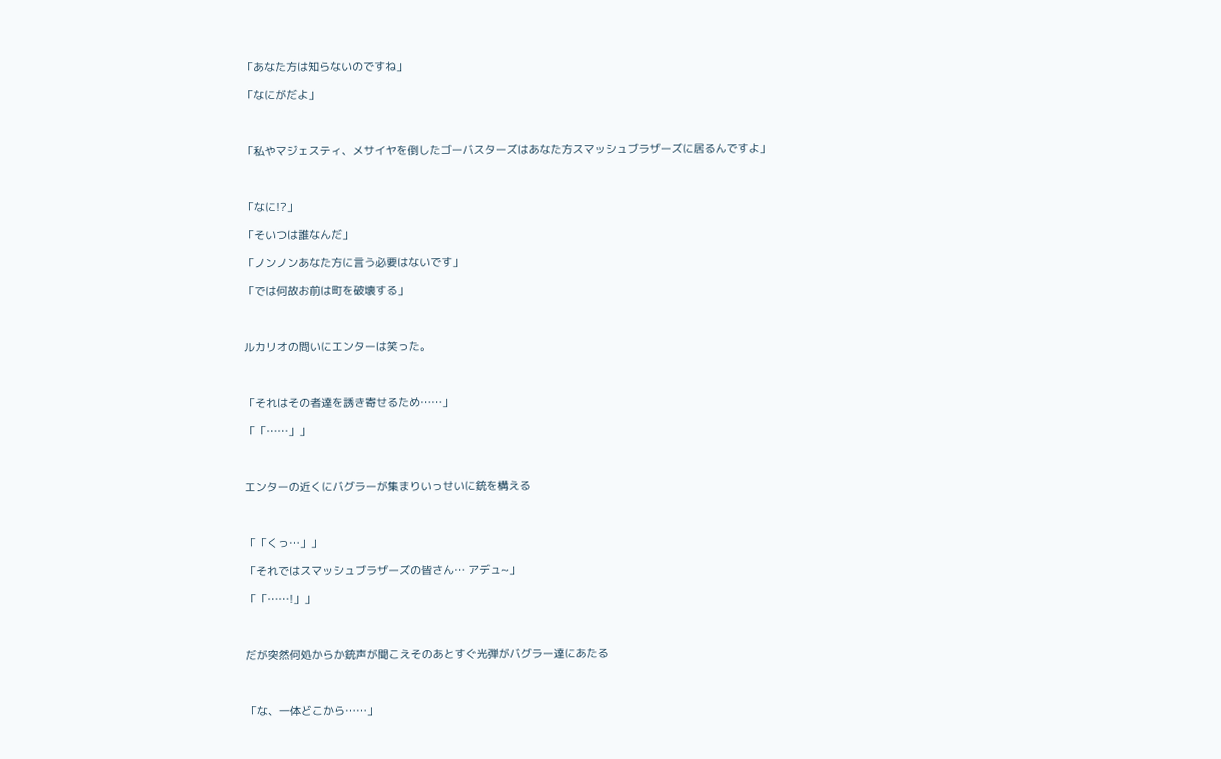「あなた方は知らないのですね」

「なにがだよ」



「私やマジェスティ、メサイヤを倒したゴーバスターズはあなた方スマッシュブラザーズに居るんですよ」



「なに!?」

「そいつは誰なんだ」

「ノンノンあなた方に言う必要はないです」

「では何故お前は町を破壊する」



ルカリオの問いにエンターは笑った。



「それはその者達を誘き寄せるため……」

「「……」」



エンターの近くにバグラーが集まりいっせいに銃を構える



「「くっ…」」

「それではスマッシュブラザーズの皆さん… アデュ~」

「「……!」」



だが突然何処からか銃声が聞こえそのあとすぐ光弾がバグラー達にあたる



「な、一体どこから……」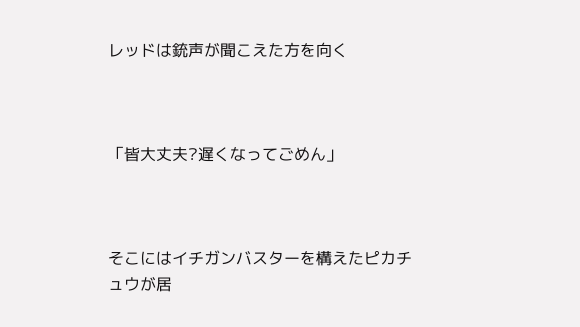レッドは銃声が聞こえた方を向く



「皆大丈夫?遅くなってごめん」



そこにはイチガンバスターを構えたピカチュウが居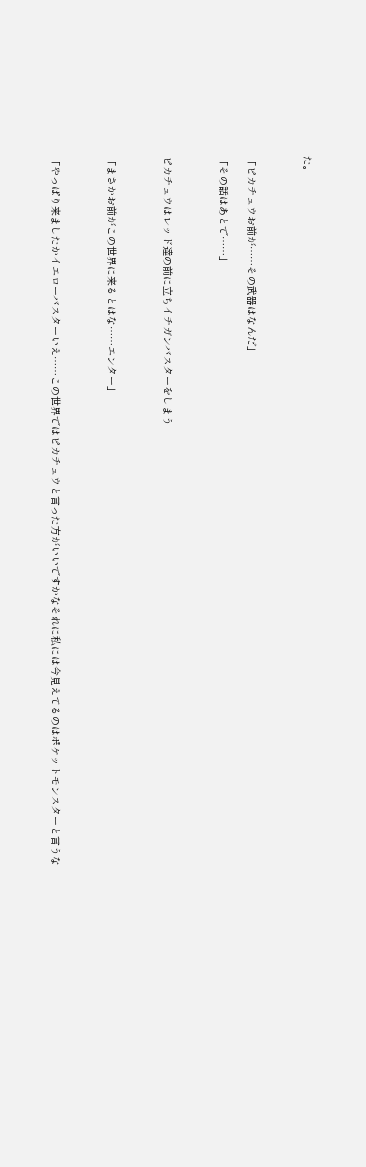た。



「ピカチュウお前が……その武器はなんだ」

「その話はあとで……」



ピカチュウはレッド達の前に立ちイチガンバスターをしまう



「まさかお前がこの世界に来るとはな……エンター」



「やっぱり来ましたかイエローバスターいえ……この世界ではピカチュウと言った方がいいですかなそれに私には今見えてるのはポケットモンスターと言うな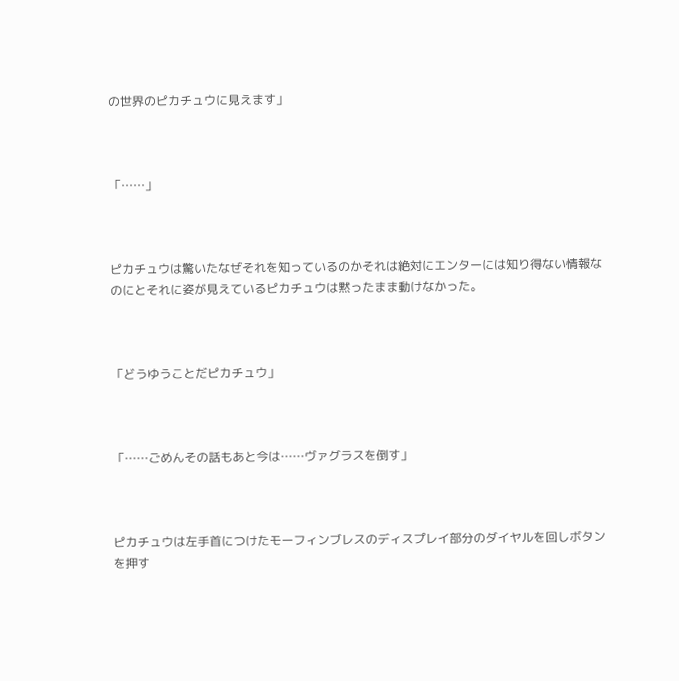の世界のピカチュウに見えます」



「……」



ピカチュウは驚いたなぜそれを知っているのかそれは絶対にエンターには知り得ない情報なのにとそれに姿が見えているピカチュウは黙ったまま動けなかった。



「どうゆうことだピカチュウ」



「……ごめんその話もあと今は……ヴァグラスを倒す」



ピカチュウは左手首につけたモーフィンブレスのディスプレイ部分のダイヤルを回しボタンを押す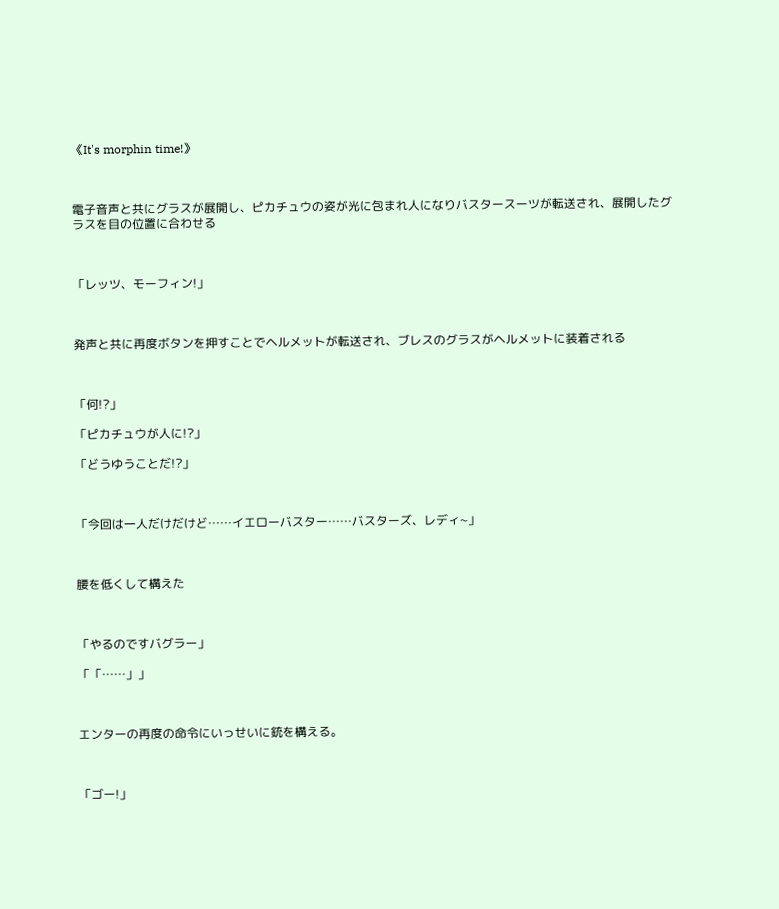《It's morphin time!》



電子音声と共にグラスが展開し、ピカチュウの姿が光に包まれ人になりバスタースーツが転送され、展開したグラスを目の位置に合わせる



「レッツ、モーフィン!」



発声と共に再度ボタンを押すことでヘルメットが転送され、ブレスのグラスがヘルメットに装着される



「何!?」

「ピカチュウが人に!?」

「どうゆうことだ!?」



「今回は一人だけだけど……イエローバスター……バスターズ、レディ~」



腰を低くして構えた



「やるのですバグラー」

「「……」」



エンターの再度の命令にいっせいに銃を構える。



「ゴー!」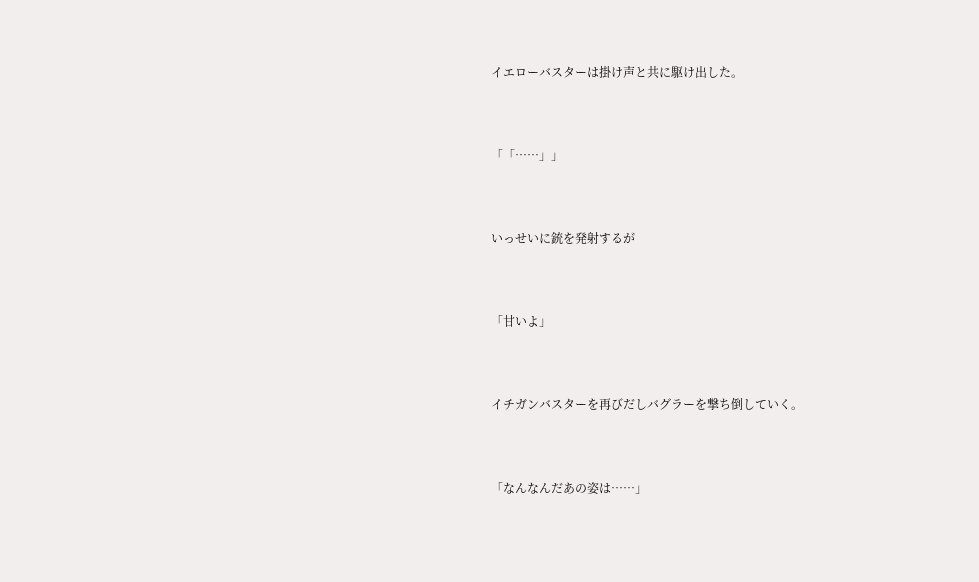イエローバスターは掛け声と共に駆け出した。



「「……」」



いっせいに銃を発射するが



「甘いよ」



イチガンバスターを再びだしバグラーを撃ち倒していく。



「なんなんだあの姿は……」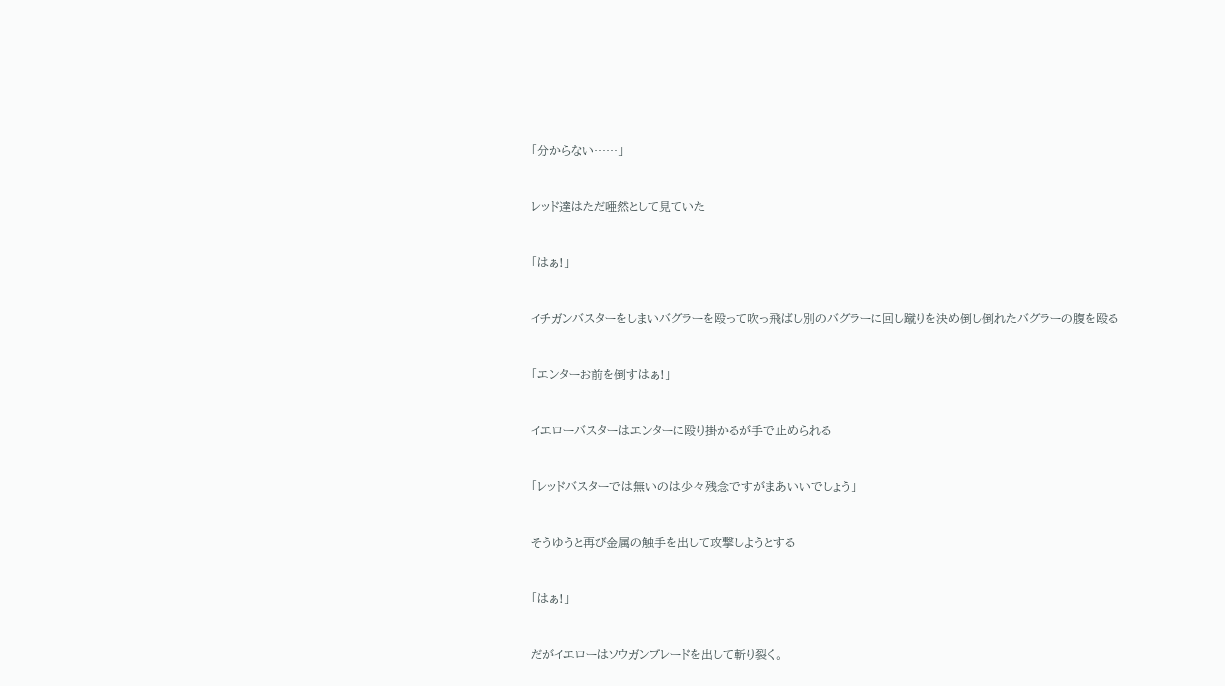「分からない……」



レッド達はただ唖然として見ていた



「はぁ!」



イチガンバスターをしまいバグラーを殴って吹っ飛ばし別のバグラーに回し蹴りを決め倒し倒れたバグラーの腹を殴る



「エンターお前を倒すはぁ!」



イエローバスターはエンターに殴り掛かるが手で止められる



「レッドバスターでは無いのは少々残念ですがまあいいでしょう」



そうゆうと再び金属の触手を出して攻撃しようとする



「はぁ!」



だがイエローはソウガンブレードを出して斬り裂く。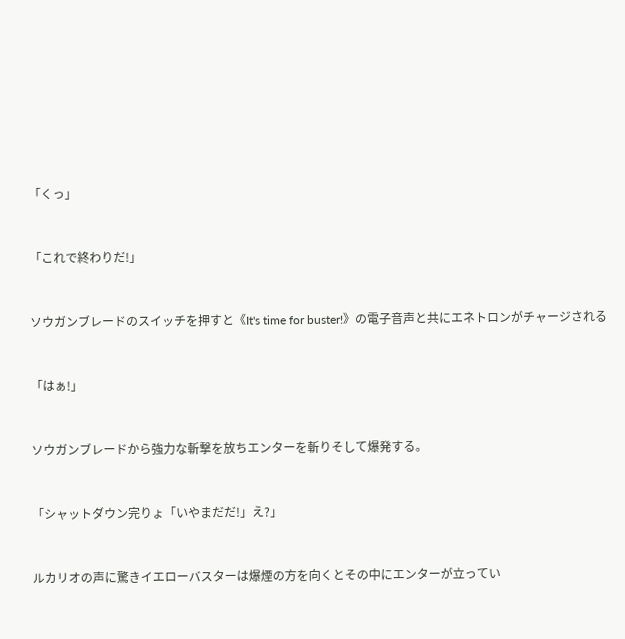「くっ」



「これで終わりだ!」



ソウガンブレードのスイッチを押すと《It's time for buster!》の電子音声と共にエネトロンがチャージされる



「はぁ!」



ソウガンブレードから強力な斬撃を放ちエンターを斬りそして爆発する。



「シャットダウン完りょ「いやまだだ!」え?」



ルカリオの声に驚きイエローバスターは爆煙の方を向くとその中にエンターが立ってい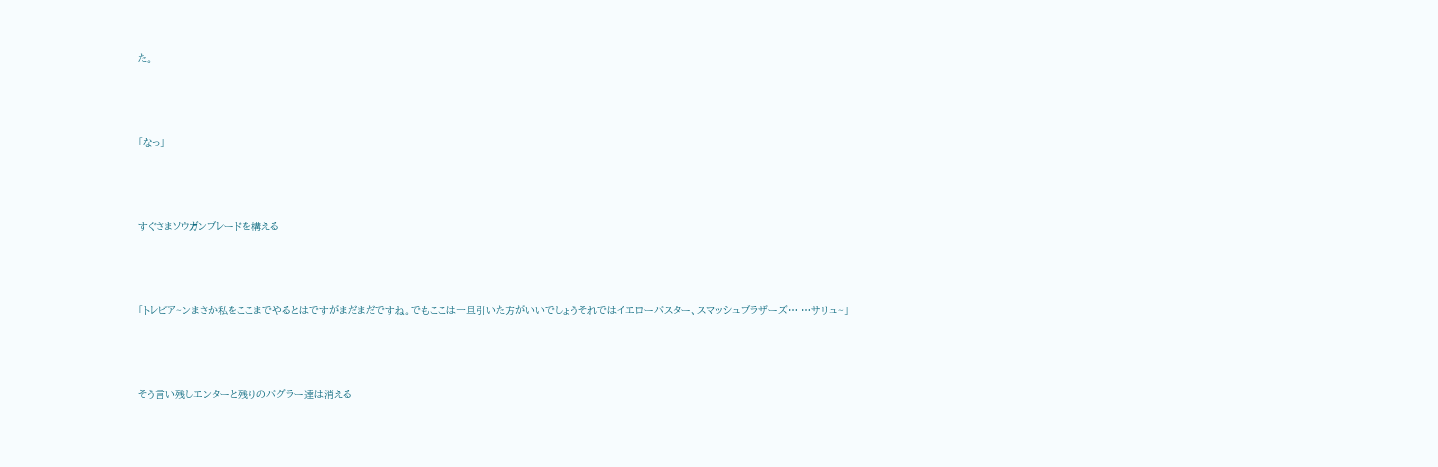た。



「なっ」



すぐさまソウガンブレードを構える



「トレビア~ンまさか私をここまでやるとはですがまだまだですね。でもここは一旦引いた方がいいでしょうそれではイエローバスター、スマッシュブラザーズ… …サリュ~」



そう言い残しエンターと残りのバグラー達は消える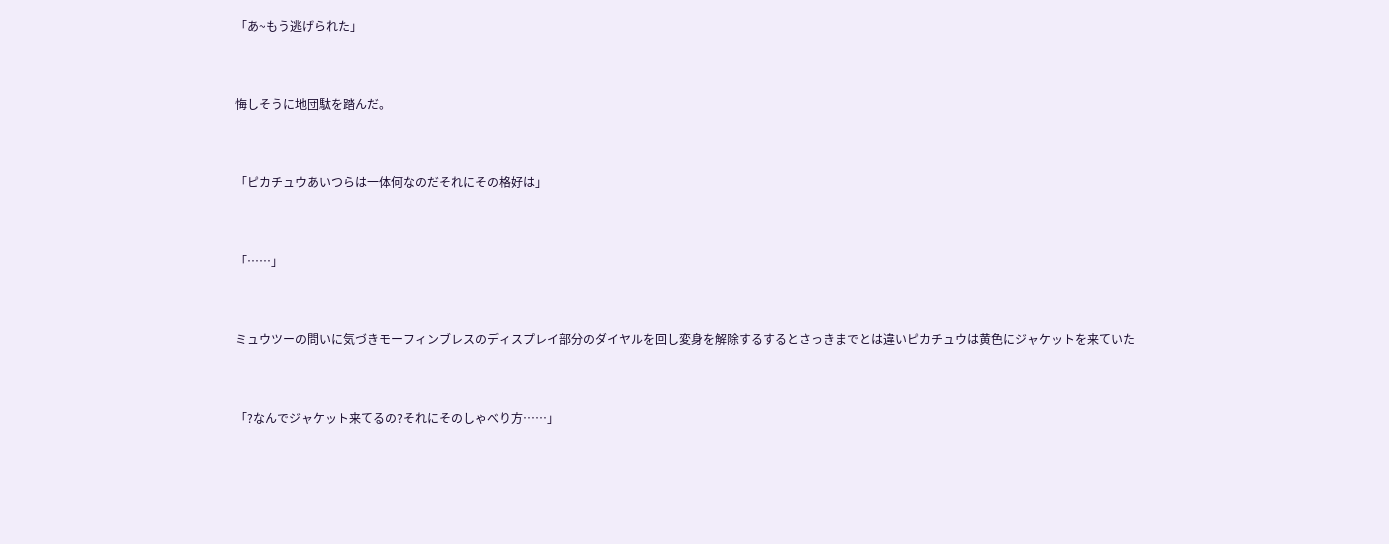「あ~もう逃げられた」



悔しそうに地団駄を踏んだ。



「ピカチュウあいつらは一体何なのだそれにその格好は」



「……」



ミュウツーの問いに気づきモーフィンブレスのディスプレイ部分のダイヤルを回し変身を解除するするとさっきまでとは違いピカチュウは黄色にジャケットを来ていた



「?なんでジャケット来てるの?それにそのしゃべり方……」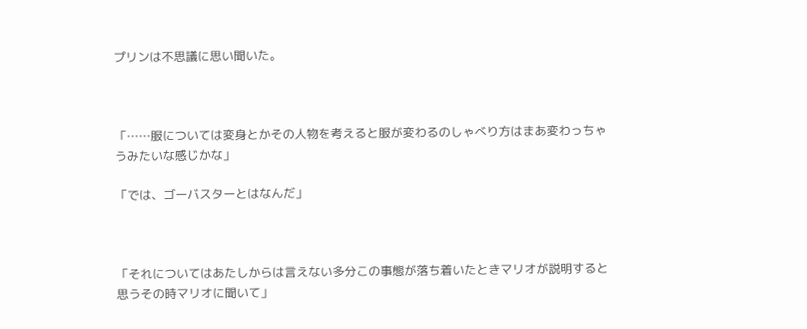プリンは不思議に思い聞いた。



「……服については変身とかその人物を考えると服が変わるのしゃべり方はまあ変わっちゃうみたいな感じかな」

「では、ゴーバスターとはなんだ」



「それについてはあたしからは言えない多分この事態が落ち着いたときマリオが説明すると思うその時マリオに聞いて」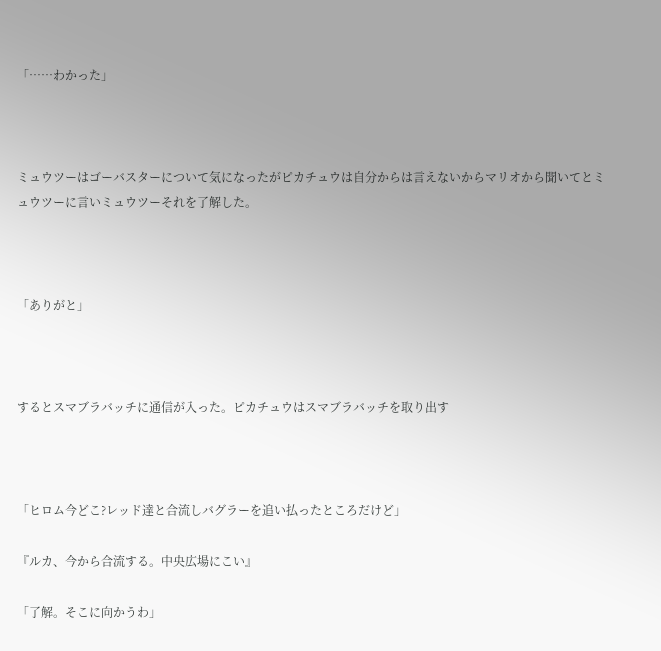「……わかった」



ミュウツーはゴーバスターについて気になったがピカチュウは自分からは言えないからマリオから聞いてとミュウツーに言いミュウツーそれを了解した。



「ありがと」



するとスマブラバッチに通信が入った。ピカチュウはスマブラバッチを取り出す



「ヒロム今どこ?レッド達と合流しバグラーを追い払ったところだけど」

『ルカ、今から合流する。中央広場にこい』

「了解。そこに向かうわ」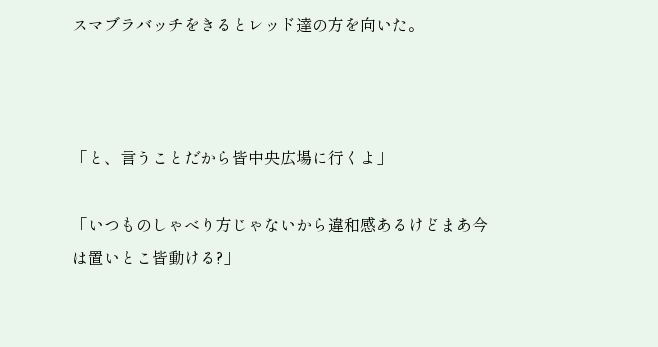スマブラバッチをきるとレッド達の方を向いた。



「と、言うことだから皆中央広場に行くよ」

「いつものしゃべり方じゃないから違和感あるけどまあ今は置いとこ皆動ける?」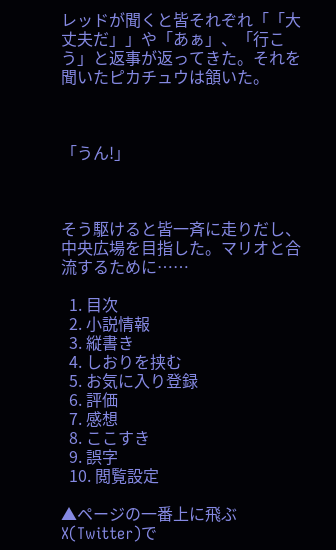レッドが聞くと皆それぞれ「「大丈夫だ」」や「あぁ」、「行こう」と返事が返ってきた。それを聞いたピカチュウは頷いた。



「うん!」



そう駆けると皆一斉に走りだし、中央広場を目指した。マリオと合流するために……

  1. 目次
  2. 小説情報
  3. 縦書き
  4. しおりを挟む
  5. お気に入り登録
  6. 評価
  7. 感想
  8. ここすき
  9. 誤字
  10. 閲覧設定

▲ページの一番上に飛ぶ
X(Twitter)で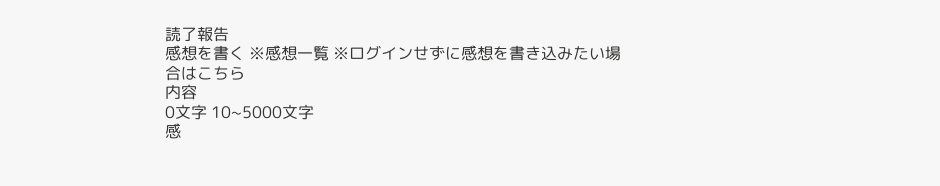読了報告
感想を書く ※感想一覧 ※ログインせずに感想を書き込みたい場合はこちら
内容
0文字 10~5000文字
感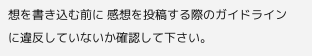想を書き込む前に 感想を投稿する際のガイドライン に違反していないか確認して下さい。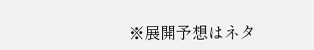※展開予想はネタ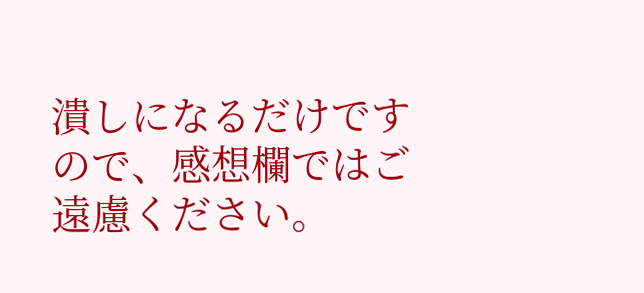潰しになるだけですので、感想欄ではご遠慮ください。